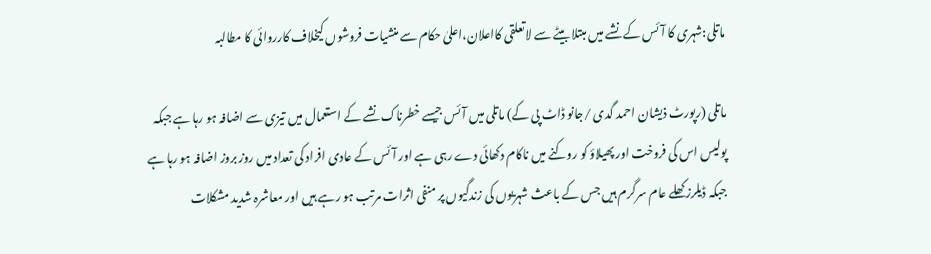ماتلی:شہری کا آئس کے نشے میں مبتلا بیٹے سے لاتعلقی کااعلان،اعلیٰ حکام سے منشیات فروشوں کیخلاف کارروائی کا مطالبہ

ماتلی (رپورٹ ذیشان احمد گدی /جانو ڈاٹ پی کے) ماتلی میں آئس جیسے خطرناک نشے کے استعمال میں تیزی سے اضافہ ہو رہا ہے جبکہ پولیس اس کی فروخت اور پھیلاؤ کو روکنے میں ناکام دکھائی دے رہی ہے اور آئس کے عادی افراد کی تعداد میں روز بروز اضافہ ہو رہا ہے جبکہ ڈیلرز کھلے عام سرگرم ہیں جس کے باعث شہریوں کی زندگیوں پر منفی اثرات مرتب ہو رہے ہیں اور معاشرہ شدید مشکلات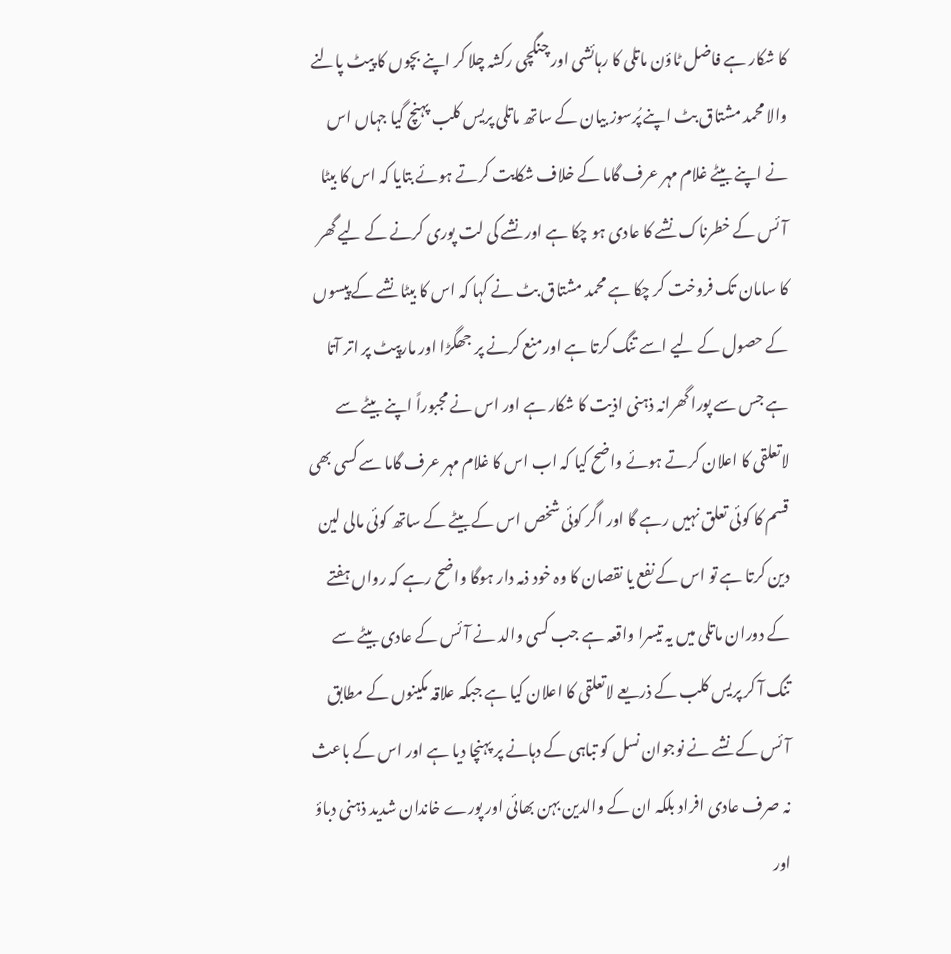کا شکار ہے فاضل ٹاؤن ماتلی کا رہائشی اور چنگچی رکشہ چلا کر اپنے بچوں کا پیٹ پالنے والا محمد مشتاق بٹ اپنے پُرسوز بیان کے ساتھ ماتلی پریس کلب پہنچ گیا جہاں اس نے اپنے بیٹے غلام مہر عرف گاما کے خلاف شکایت کرتے ہوئے بتایا کہ اس کا بیٹا آئس کے خطرناک نشے کا عادی ہو چکا ہے اور نشے کی لت پوری کرنے کے لیے گھر کا سامان تک فروخت کر چکا ہے محمد مشتاق بٹ نے کہا کہ اس کا بیٹا نشے کے پیسوں کے حصول کے لیے اسے تنگ کرتا ہے اور منع کرنے پر جھگڑا اور مارپیٹ پر اتر آتا ہے جس سے پورا گھرانہ ذہنی اذیت کا شکار ہے اور اس نے مجبوراً اپنے بیٹے سے لاتعلقی کا اعلان کرتے ہوئے واضح کیا کہ اب اس کا غلام مہر عرف گاما سے کسی بھی قسم کا کوئی تعلق نہیں رہے گا اور اگر کوئی شخص اس کے بیٹے کے ساتھ کوئی مالی لین دین کرتا ہے تو اس کے نفع یا نقصان کا وہ خود ذمہ دار ہوگا واضح رہے کہ رواں ہفتے کے دوران ماتلی میں یہ تیسرا واقعہ ہے جب کسی والد نے آئس کے عادی بیٹے سے تنگ آ کر پریس کلب کے ذریعے لاتعلقی کا اعلان کیا ہے جبکہ علاقہ مکینوں کے مطابق آئس کے نشے نے نوجوان نسل کو تباہی کے دہانے پر پہنچا دیا ہے اور اس کے باعث نہ صرف عادی افراد بلکہ ان کے والدین بہن بھائی اور پورے خاندان شدید ذہنی دباؤ اور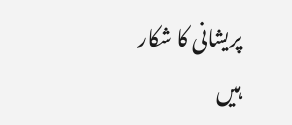پریشانی کا شکار ہیں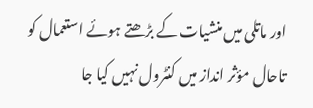اور ماتلی میں منشیات کے بڑھتے ہوئے استعمال کو تاحال مؤثر انداز میں کنٹرول نہیں کیا جا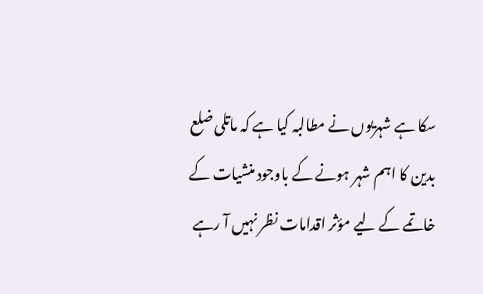سکا ہے شہریوں نے مطالبہ کیا ہے کہ ماتلی ضلع بدین کا اہم شہر ہونے کے باوجود منشیات کے خاتمے کے لیے مؤثر اقدامات نظر نہیں آ رہے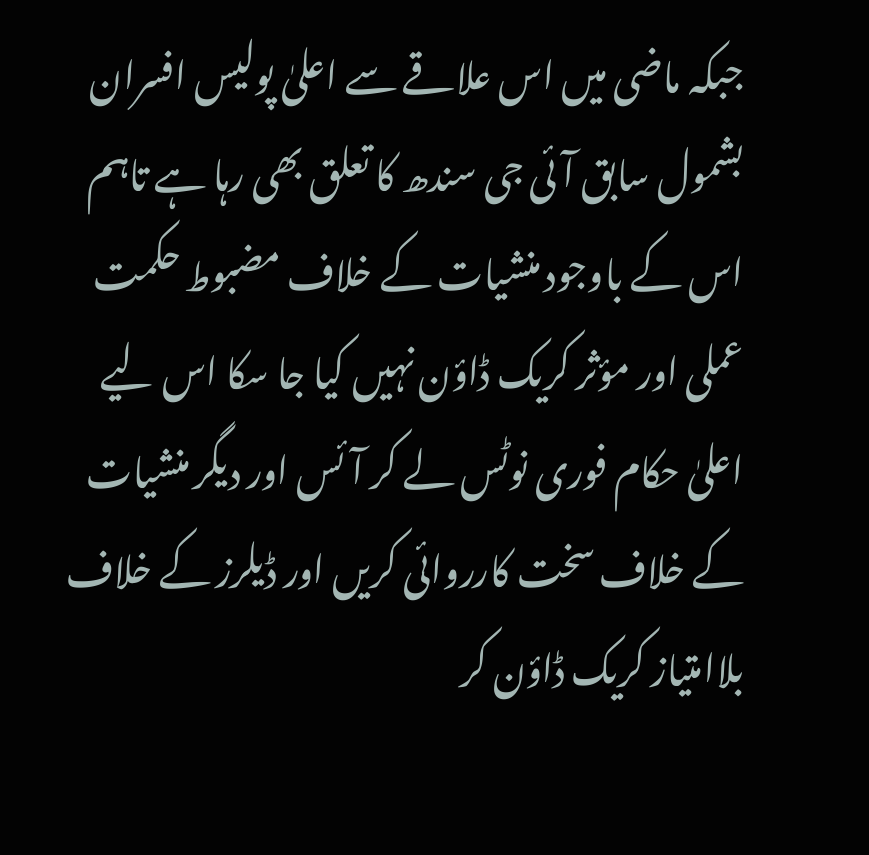جبکہ ماضی میں اس علاقے سے اعلیٰ پولیس افسران بشمول سابق آئی جی سندھ کا تعلق بھی رہا ہے تاہم اس کے باوجود منشیات کے خلاف مضبوط حکمت عملی اور مؤثر کریک ڈاؤن نہیں کیا جا سکا اس لیے اعلیٰ حکام فوری نوٹس لے کر آئس اور دیگر منشیات کے خلاف سخت کارروائی کریں اور ڈیلرز کے خلاف بلاامتیاز کریک ڈاؤن کر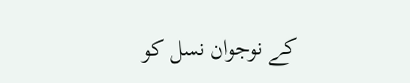کے نوجوان نسل کو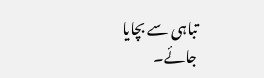تباہی سے بچایا جائے۔